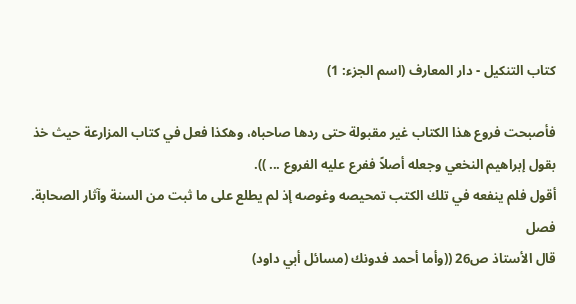كتاب التنكيل - دار المعارف (اسم الجزء: 1)

فأصبحت فروع هذا الكتاب غير مقبولة حتى ردها صاحباه، وهكذا فعل في كتاب المزارعة حيث خذ بقول إبراهيم النخعي وجعله أصلاً ففرع عليه الفروع ... )).
أقول فلم ينفعه في تلك الكتب تمحيصه وغوصه إذ لم يطلع على ما ثبت من السنة وآثار الصحابة.
فصل
قال الأستاذ ص26 ((وأما أحمد فدونك (مسائل أبي داود)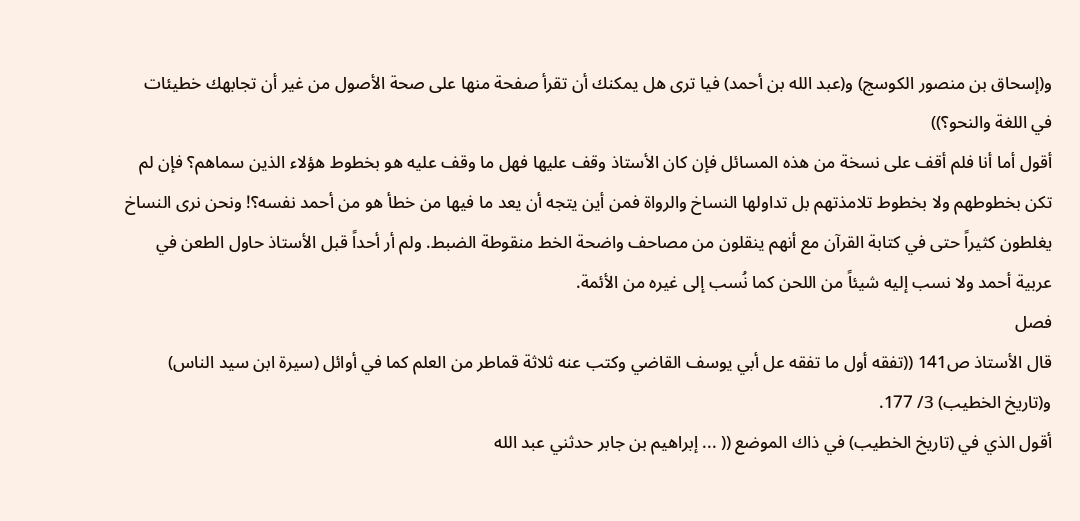و(إسحاق بن منصور الكوسج) و(عبد الله بن أحمد) فيا ترى هل يمكنك أن تقرأ صفحة منها على صحة الأصول من غير أن تجابهك خطيئات في اللغة والنحو؟))
أقول أما أنا فلم أقف على نسخة من هذه المسائل فإن كان الأستاذ وقف عليها فهل ما وقف عليه هو بخطوط هؤلاء الذين سماهم؟ فإن لم تكن بخطوطهم ولا بخطوط تلامذتهم بل تداولها النساخ والرواة فمن أين يتجه أن يعد ما فيها من خطأ هو من أحمد نفسه؟! ونحن نرى النساخ يغلطون كثيراً حتى في كتابة القرآن مع أنهم ينقلون من مصاحف واضحة الخط منقوطة الضبط. ولم أر أحداً قبل الأستاذ حاول الطعن في عربية أحمد ولا نسب إليه شيئاً من اللحن كما نُسب إلى غيره من الأئمة.
فصل
قال الأستاذ ص141 ((تفقه أول ما تفقه عل أبي يوسف القاضي وكتب عنه ثلاثة قماطر من العلم كما في أوائل (سيرة ابن سيد الناس) و(تاريخ الخطيب) 3/ 177.
أقول الذي في (تاريخ الخطيب) في ذاك الموضع (( ... إبراهيم بن جابر حدثني عبد الله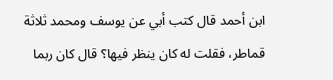ابن أحمد قال كتب أبي عن يوسف ومحمد ثلاثة قماطر، فقلت له كان ينظر فيها؟ قال كان ربما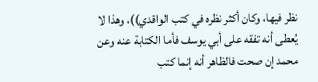نظر فيها، وكان أكثر نظره في كتب الواقدي))، وهذا لا يُعطى أنه تفقه على أبي يوسف فأما الكتابة عنه وعن محمد إن صحت فالظاهر أنه إنما كتب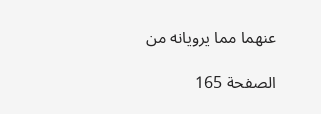عنهما مما يرويانه من

الصفحة 165